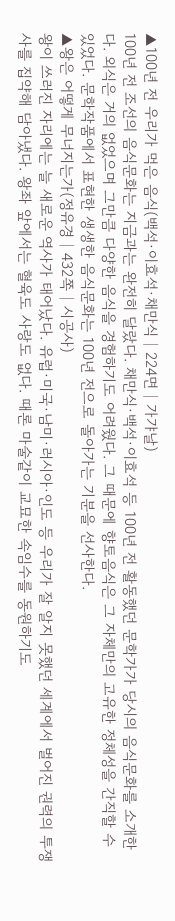▲100년 전 우리가 먹은 음식(백석·이효석·채만식│224면│가갸날)
100년 전 조선의 음식문화는 지금과는 완전히 달랐다. 채만식·백석·이효석 등 100년 전 활동했던 문학가가 당시의 음식문화를 소개한다. 외식은 거의 없었으며 그만큼 다양한 음식을 경험하기도 어려웠다. 그 때문에 향토음식은 그 자체만의 고유한 정체성을 간직할 수 있었다. 문학작품에서 표현한 생생한 음식문화는 100년 전으로 돌아가는 기분을 선사한다.
▲왕은 어떻게 무너지는가(정유경│432쪽│시공사)
왕이 쓰러진 자리에는 늘 새로운 역사가 태어났다. 유럽·미국·남미·러시아·인도 등 우리가 잘 알지 못했던 세계에서 벌어진 권력의 투쟁사를 집약해 담아냈다. 왕좌 앞에서는 혈육도 사랑도 없다. 때론 마술같이 교묘한 속임수를 동원하기도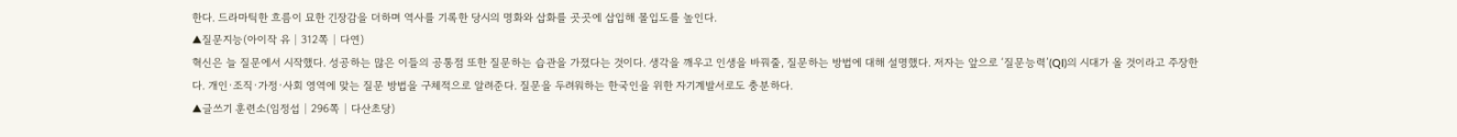한다. 드라마틱한 흐름이 묘한 긴장감을 더하며 역사를 기록한 당시의 명화와 삽화를 곳곳에 삽입해 몰입도를 높인다.
▲질문지능(아이작 유│312쪽│다연)
혁신은 늘 질문에서 시작했다. 성공하는 많은 이들의 공통점 또한 질문하는 습관을 가졌다는 것이다. 생각을 깨우고 인생을 바꿔줄, 질문하는 방법에 대해 설명했다. 저자는 앞으로 ‘질문능력’(QI)의 시대가 올 것이라고 주장한다. 개인·조직·가정·사회 영역에 맞는 질문 방법을 구체적으로 알려준다. 질문을 두려워하는 한국인을 위한 자기계발서로도 충분하다.
▲글쓰기 훈련소(임정섭│296쪽│다산초당)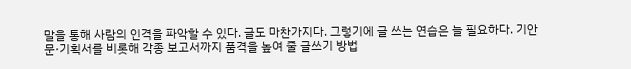말을 통해 사람의 인격을 파악할 수 있다. 글도 마찬가지다. 그렇기에 글 쓰는 연습은 늘 필요하다. 기안문·기획서를 비롯해 각종 보고서까지 품격을 높여 줄 글쓰기 방법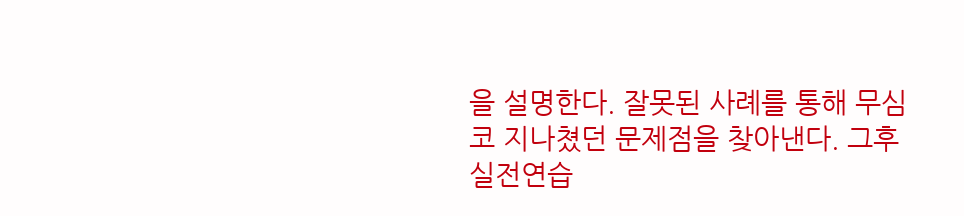을 설명한다. 잘못된 사례를 통해 무심코 지나쳤던 문제점을 찾아낸다. 그후 실전연습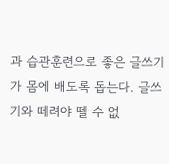과 습관훈련으로 좋은 글쓰기가 몸에 배도록 돕는다. 글쓰기와 떼려야 뗄 수 없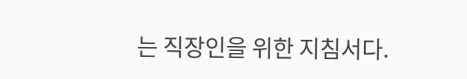는 직장인을 위한 지침서다.